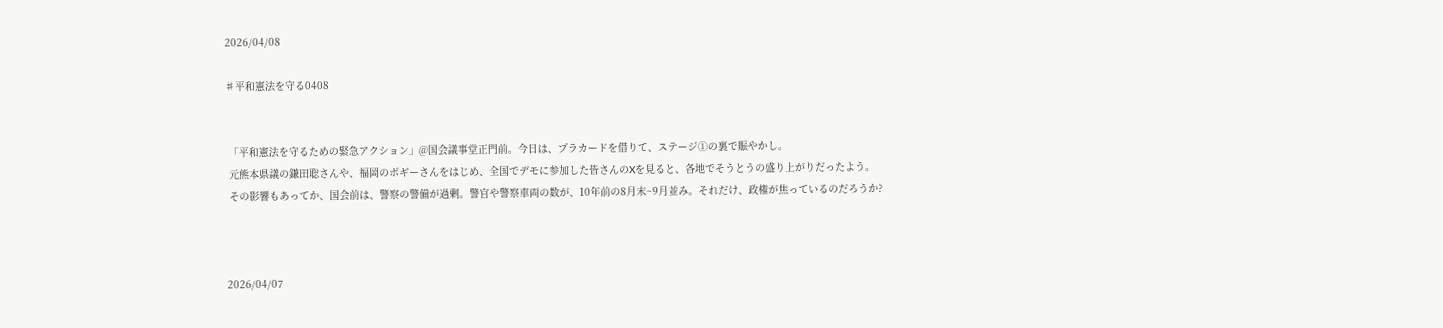2026/04/08

♯平和憲法を守る0408


 「平和憲法を守るための緊急アクション」@国会議事堂正門前。今日は、プラカードを借りて、ステージ①の裏で賑やかし。
 元熊本県議の鎌田聡さんや、福岡のボギーさんをはじめ、全国でデモに参加した皆さんのXを見ると、各地でそうとうの盛り上がりだったよう。
 その影響もあってか、国会前は、警察の警備が過剰。警官や警察車両の数が、10年前の8月末~9月並み。それだけ、政権が焦っているのだろうか?



2026/04/07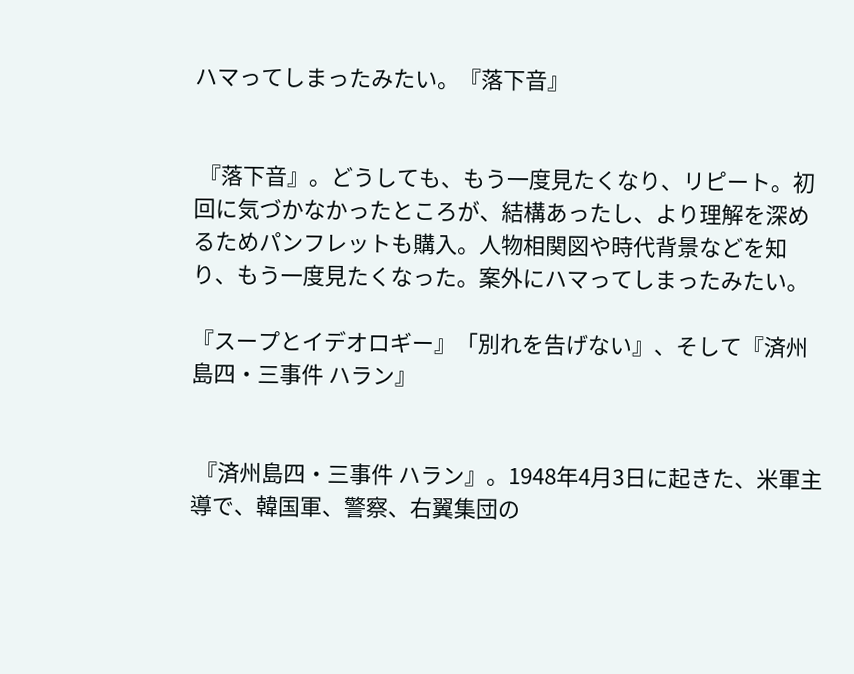ハマってしまったみたい。『落下音』


 『落下音』。どうしても、もう一度見たくなり、リピート。初回に気づかなかったところが、結構あったし、より理解を深めるためパンフレットも購入。人物相関図や時代背景などを知り、もう一度見たくなった。案外にハマってしまったみたい。

『スープとイデオロギー』「別れを告げない』、そして『済州島四・三事件 ハラン』


 『済州島四・三事件 ハラン』。1948年4月3日に起きた、米軍主導で、韓国軍、警察、右翼集団の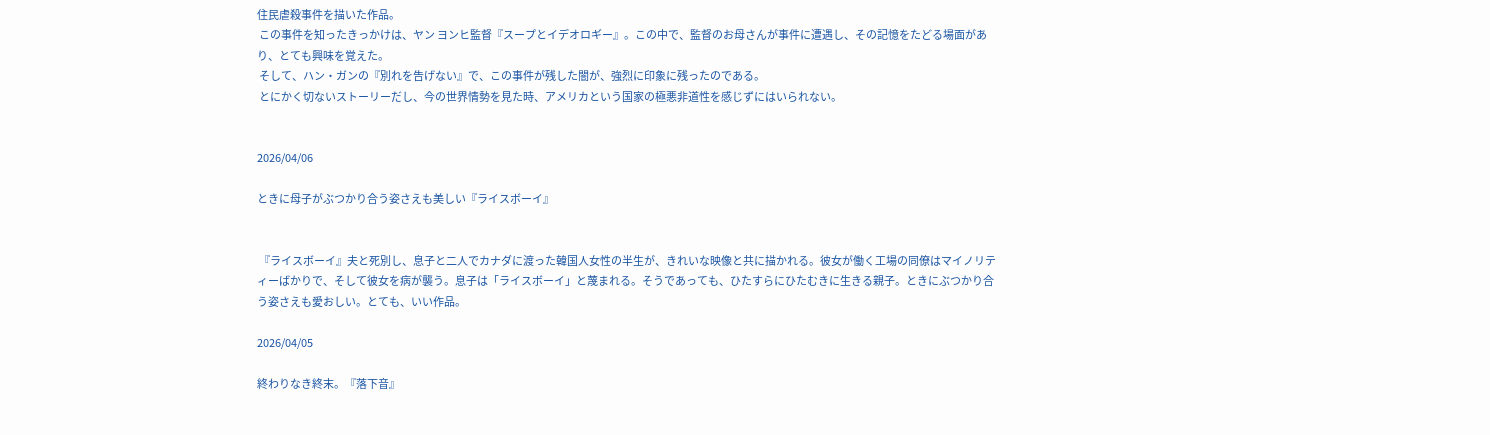住民虐殺事件を描いた作品。
 この事件を知ったきっかけは、ヤン ヨンヒ監督『スープとイデオロギー』。この中で、監督のお母さんが事件に遭遇し、その記憶をたどる場面があり、とても興味を覚えた。
 そして、ハン・ガンの『別れを告げない』で、この事件が残した闇が、強烈に印象に残ったのである。
 とにかく切ないストーリーだし、今の世界情勢を見た時、アメリカという国家の極悪非道性を感じずにはいられない。


2026/04/06

ときに母子がぶつかり合う姿さえも美しい『ライスボーイ』


 『ライスボーイ』夫と死別し、息子と二人でカナダに渡った韓国人女性の半生が、きれいな映像と共に描かれる。彼女が働く工場の同僚はマイノリティーばかりで、そして彼女を病が襲う。息子は「ライスボーイ」と蔑まれる。そうであっても、ひたすらにひたむきに生きる親子。ときにぶつかり合う姿さえも愛おしい。とても、いい作品。

2026/04/05

終わりなき終末。『落下音』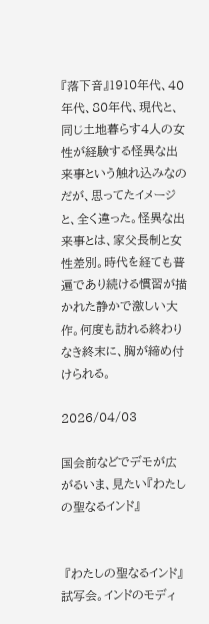『落下音』1910年代、40年代、80年代、現代と、同じ土地暮らす4人の女性が経験する怪異な出来事という触れ込みなのだが、思ってたイメージと、全く違った。怪異な出来事とは、家父長制と女性差別。時代を経ても普遍であり続ける慣習が描かれた静かで激しい大作。何度も訪れる終わりなき終末に、胸が締め付けられる。

2026/04/03

国会前などでデモが広がるいま、見たい『わたしの聖なるインド』


 『わたしの聖なるインド』試写会。インドのモディ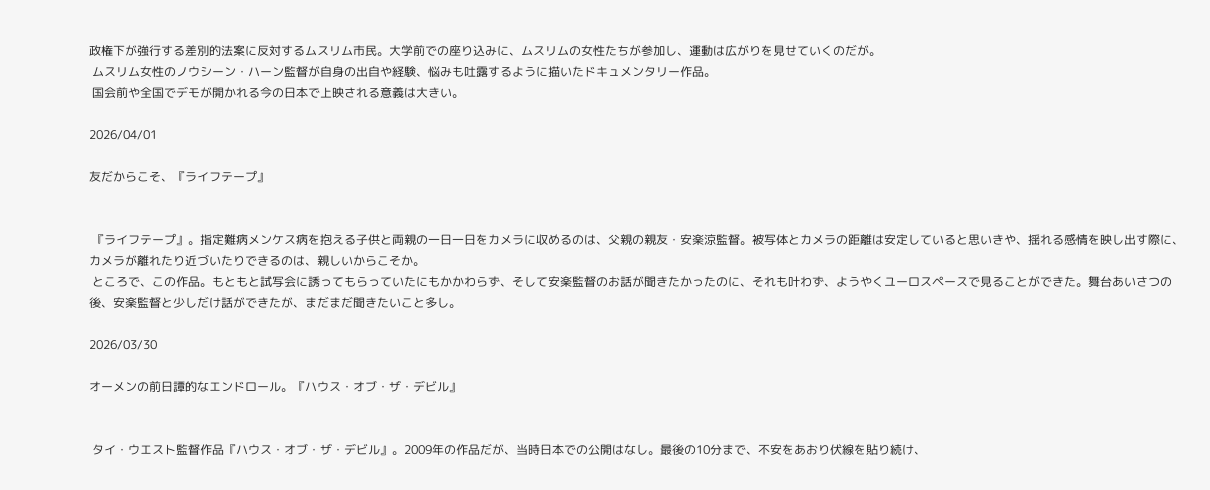政権下が強行する差別的法案に反対するムスリム市民。大学前での座り込みに、ムスリムの女性たちが参加し、運動は広がりを見せていくのだが。
 ムスリム女性のノウシーン・ハーン監督が自身の出自や経験、悩みも吐露するように描いたドキュメンタリー作品。
 国会前や全国でデモが開かれる今の日本で上映される意義は大きい。

2026/04/01

友だからこそ、『ライフテープ』


 『ライフテープ』。指定難病メンケス病を抱える子供と両親の一日一日をカメラに収めるのは、父親の親友・安楽涼監督。被写体とカメラの距離は安定していると思いきや、揺れる感情を映し出す際に、カメラが離れたり近づいたりできるのは、親しいからこそか。
 ところで、この作品。もともと試写会に誘ってもらっていたにもかかわらず、そして安楽監督のお話が聞きたかったのに、それも叶わず、ようやくユーロスペースで見ることができた。舞台あいさつの後、安楽監督と少しだけ話ができたが、まだまだ聞きたいこと多し。

2026/03/30

オーメンの前日譚的なエンドロール。『ハウス・オブ・ザ・デビル』


 タイ・ウエスト監督作品『ハウス・オブ・ザ・デビル』。2009年の作品だが、当時日本での公開はなし。最後の10分まで、不安をあおり伏線を貼り続け、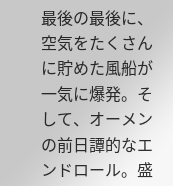最後の最後に、空気をたくさんに貯めた風船が一気に爆発。そして、オーメンの前日譚的なエンドロール。盛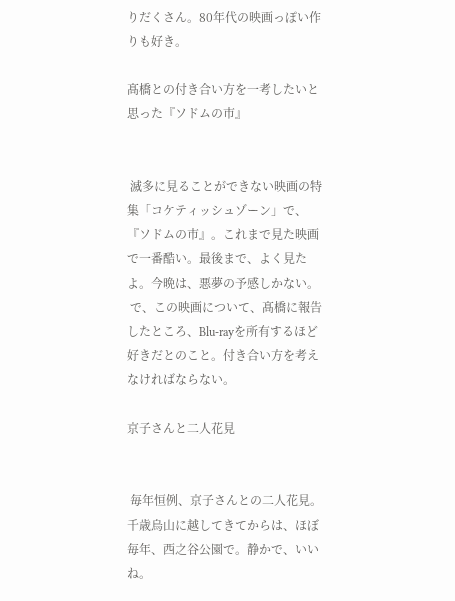りだくさん。80年代の映画っぽい作りも好き。

髙橋との付き合い方を一考したいと思った『ソドムの市』


 滅多に見ることができない映画の特集「コケティッシュゾーン」で、『ソドムの市』。これまで見た映画で一番酷い。最後まで、よく見たよ。今晩は、悪夢の予感しかない。
 で、この映画について、髙橋に報告したところ、Blu-rayを所有するほど好きだとのこと。付き合い方を考えなければならない。

京子さんと二人花見


 毎年恒例、京子さんとの二人花見。千歳烏山に越してきてからは、ほぼ毎年、西之谷公園で。静かで、いいね。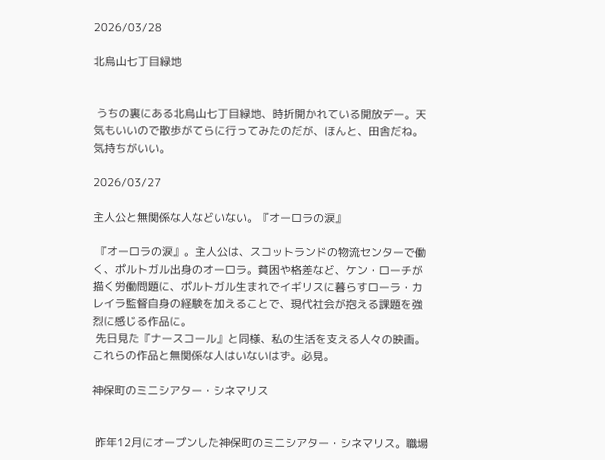2026/03/28

北烏山七丁目緑地


 うちの裏にある北烏山七丁目緑地、時折開かれている開放デー。天気もいいので散歩がてらに行ってみたのだが、ほんと、田舎だね。気持ちがいい。

2026/03/27

主人公と無関係な人などいない。『オーロラの涙』

 『オーロラの涙』。主人公は、スコットランドの物流センターで働く、ポルトガル出身のオーロラ。貧困や格差など、ケン・ローチが描く労働問題に、ポルトガル生まれでイギリスに暮らすローラ・カレイラ監督自身の経験を加えることで、現代社会が抱える課題を強烈に感じる作品に。
 先日見た『ナースコール』と同様、私の生活を支える人々の映画。これらの作品と無関係な人はいないはず。必見。

神保町のミニシアター・シネマリス


 昨年12月にオープンした神保町のミニシアター・シネマリス。職場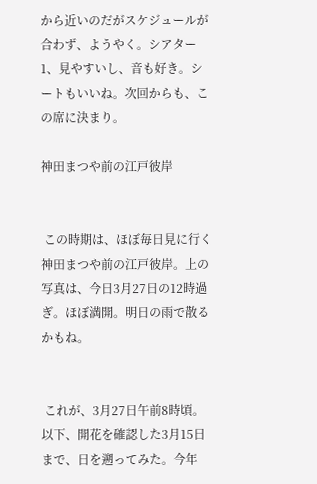から近いのだがスケジュールが合わず、ようやく。シアター1、見やすいし、音も好き。シートもいいね。次回からも、この席に決まり。

神田まつや前の江戸彼岸


 この時期は、ほぼ毎日見に行く神田まつや前の江戸彼岸。上の写真は、今日3月27日の12時過ぎ。ほぼ満開。明日の雨で散るかもね。


 これが、3月27日午前8時頃。以下、開花を確認した3月15日まで、日を遡ってみた。今年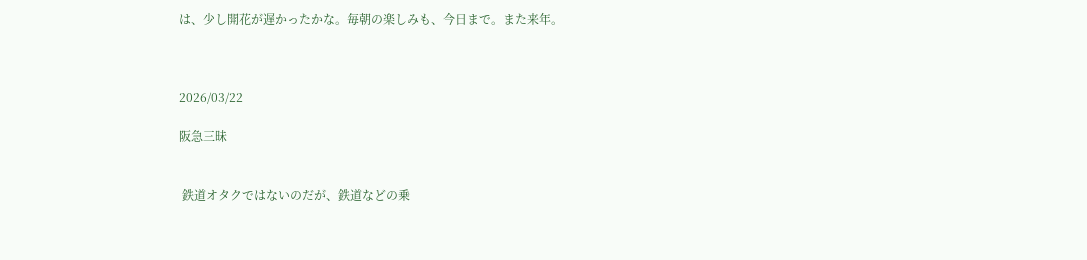は、少し開花が遅かったかな。毎朝の楽しみも、今日まで。また来年。



2026/03/22

阪急三昧


 鉄道オタクではないのだが、鉄道などの乗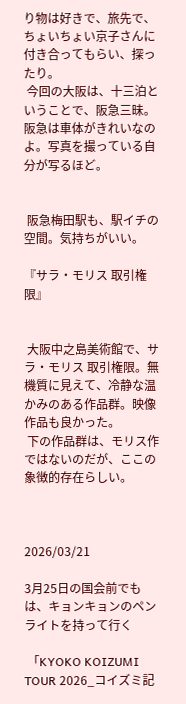り物は好きで、旅先で、ちょいちょい京子さんに付き合ってもらい、探ったり。
 今回の大阪は、十三泊ということで、阪急三昧。阪急は車体がきれいなのよ。写真を撮っている自分が写るほど。


 阪急梅田駅も、駅イチの空間。気持ちがいい。

『サラ・モリス 取引権限』


 大阪中之島美術館で、サラ・モリス 取引権限。無機質に見えて、冷静な温かみのある作品群。映像作品も良かった。
 下の作品群は、モリス作ではないのだが、ここの象徴的存在らしい。



2026/03/21

3月25日の国会前でもは、キョンキョンのペンライトを持って行く

 「KYOKO KOIZUMI TOUR 2026_コイズミ記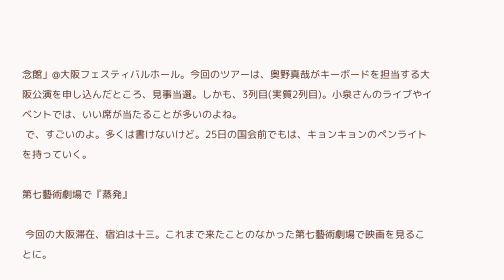念館」@大阪フェスティバルホール。今回のツアーは、奥野真哉がキーボードを担当する大阪公演を申し込んだところ、見事当選。しかも、3列目(実質2列目)。小泉さんのライブやイベントでは、いい席が当たることが多いのよね。
 で、すごいのよ。多くは書けないけど。25日の国会前でもは、キョンキョンのペンライトを持っていく。

第七藝術劇場で『蒸発』

 今回の大阪滞在、宿泊は十三。これまで来たことのなかった第七藝術劇場で映画を見ることに。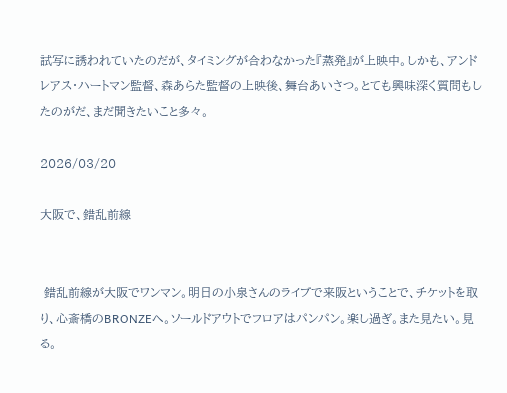試写に誘われていたのだが、タイミングが合わなかった『蒸発』が上映中。しかも、アンドレアス・ハートマン監督、森あらた監督の上映後、舞台あいさつ。とても興味深く質問もしたのがだ、まだ聞きたいこと多々。

2026/03/20

大阪で、錯乱前線


 錯乱前線が大阪でワンマン。明日の小泉さんのライブで来阪ということで、チケットを取り、心斎橋のBRONZEへ。ソールドアウトでフロアはパンパン。楽し過ぎ。また見たい。見る。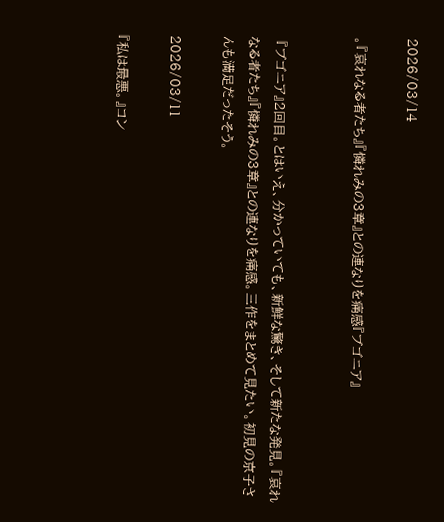2026/03/14

。『哀れなる者たち』『憐れみの3章』との連なりを痛感『ブゴニア』


 『ブゴニア』2回目。とはいえ、分かっていても、新鮮な驚き、そして新たな発見。『哀れなる者たち』『憐れみの3章』との連なりを痛感。三作をまとめて見たい。初見の京子さんも満足だったそう。

2026/03/11

『私は最悪。』コン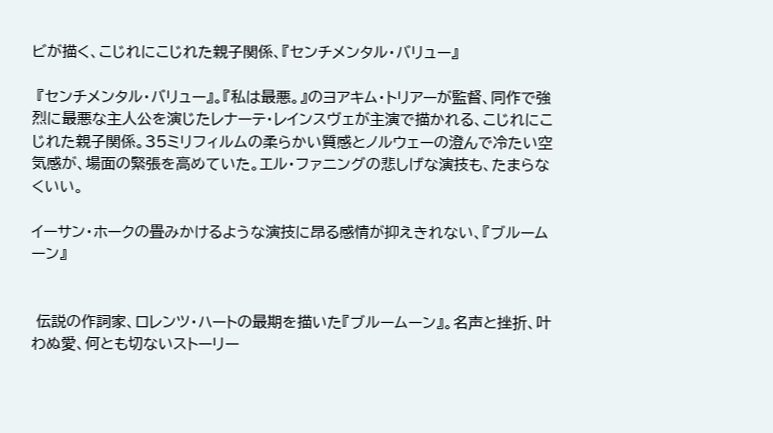ビが描く、こじれにこじれた親子関係、『センチメンタル・バリュー』

 『センチメンタル・バリュー』。『私は最悪。』のヨアキム・トリアーが監督、同作で強烈に最悪な主人公を演じたレナーテ・レインスヴェが主演で描かれる、こじれにこじれた親子関係。35ミリフィルムの柔らかい質感とノルウェーの澄んで冷たい空気感が、場面の緊張を高めていた。エル・ファニングの悲しげな演技も、たまらなくいい。

イーサン・ホークの畳みかけるような演技に昂る感情が抑えきれない、『ブルームーン』


 伝説の作詞家、ロレンツ・ハートの最期を描いた『ブルームーン』。名声と挫折、叶わぬ愛、何とも切ないストーリー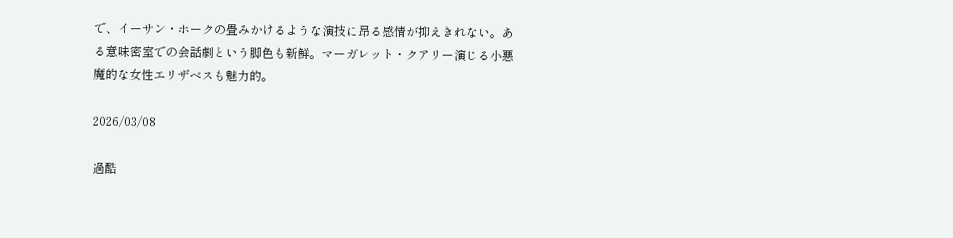で、イーサン・ホークの畳みかけるような演技に昂る感情が抑えきれない。ある意味密室での会話劇という脚色も新鮮。マーガレット・クアリー演じる小悪魔的な女性エリザベスも魅力的。

2026/03/08

過酷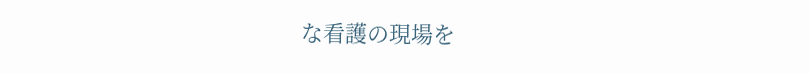な看護の現場を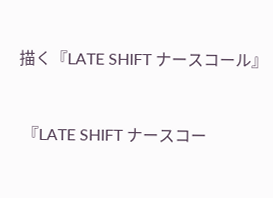描く『LATE SHIFT ナースコール』


 『LATE SHIFT ナースコー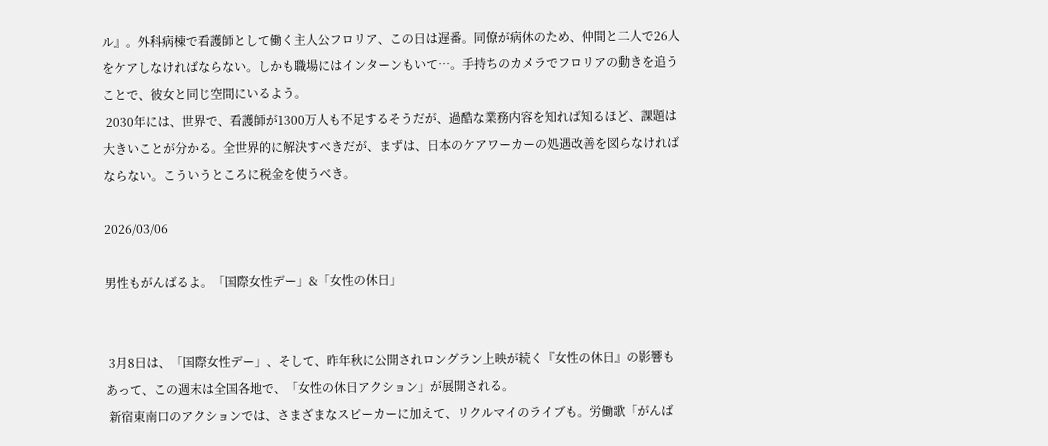ル』。外科病棟で看護師として働く主人公フロリア、この日は遅番。同僚が病休のため、仲間と二人で26人をケアしなければならない。しかも職場にはインターンもいて⋯。手持ちのカメラでフロリアの動きを追うことで、彼女と同じ空間にいるよう。
 2030年には、世界で、看護師が1300万人も不足するそうだが、過酷な業務内容を知れば知るほど、課題は大きいことが分かる。全世界的に解決すべきだが、まずは、日本のケアワーカーの処遇改善を図らなければならない。こういうところに税金を使うべき。

2026/03/06

男性もがんばるよ。「国際女性デー」&「女性の休日」


 3月8日は、「国際女性デー」、そして、昨年秋に公開されロングラン上映が続く『女性の休日』の影響もあって、この週末は全国各地で、「女性の休日アクション」が展開される。
 新宿東南口のアクションでは、さまざまなスピーカーに加えて、リクルマイのライブも。労働歌「がんば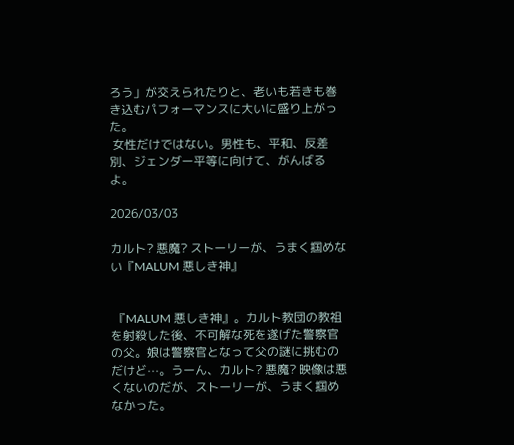ろう」が交えられたりと、老いも若きも巻き込むパフォーマンスに大いに盛り上がった。
 女性だけではない。男性も、平和、反差別、ジェンダー平等に向けて、がんばるよ。

2026/03/03

カルト? 悪魔? ストーリーが、うまく掴めない『MALUM 悪しき神』


 『MALUM 悪しき神』。カルト教団の教祖を射殺した後、不可解な死を遂げた警察官の父。娘は警察官となって父の謎に挑むのだけど⋯。うーん、カルト? 悪魔? 映像は悪くないのだが、ストーリーが、うまく掴めなかった。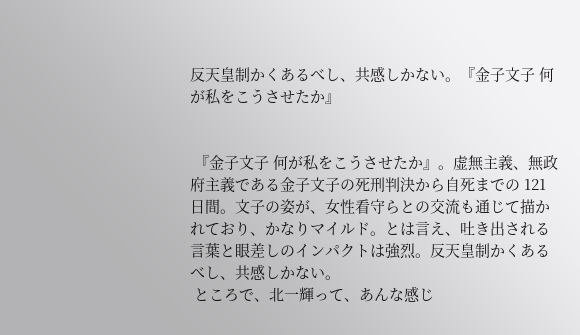反天皇制かくあるべし、共感しかない。『金子文子 何が私をこうさせたか』


 『金子文子 何が私をこうさせたか』。虚無主義、無政府主義である金子文子の死刑判決から自死までの 121 日間。文子の姿が、女性看守らとの交流も通じて描かれており、かなりマイルド。とは言え、吐き出される言葉と眼差しのインパクトは強烈。反天皇制かくあるべし、共感しかない。
 ところで、北一輝って、あんな感じ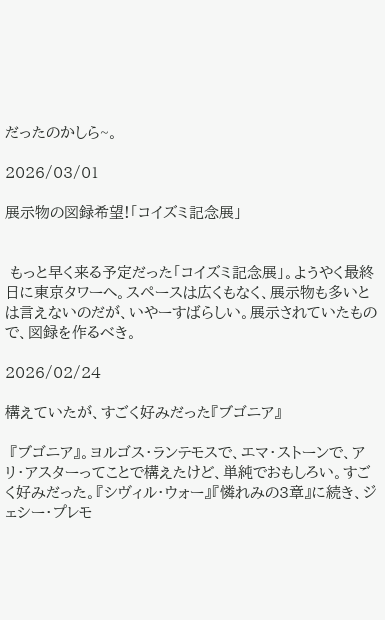だったのかしら~。

2026/03/01

展示物の図録希望!「コイズミ記念展」


 もっと早く来る予定だった「コイズミ記念展」。ようやく最終日に東京タワーへ。スペースは広くもなく、展示物も多いとは言えないのだが、いやーすばらしい。展示されていたもので、図録を作るべき。

2026/02/24

構えていたが、すごく好みだった『ブゴニア』

 『ブゴニア』。ヨルゴス・ランテモスで、エマ・ストーンで、アリ・アスターってことで構えたけど、単純でおもしろい。すごく好みだった。『シヴィル・ウォー』『憐れみの3章』に続き、ジェシー・プレモ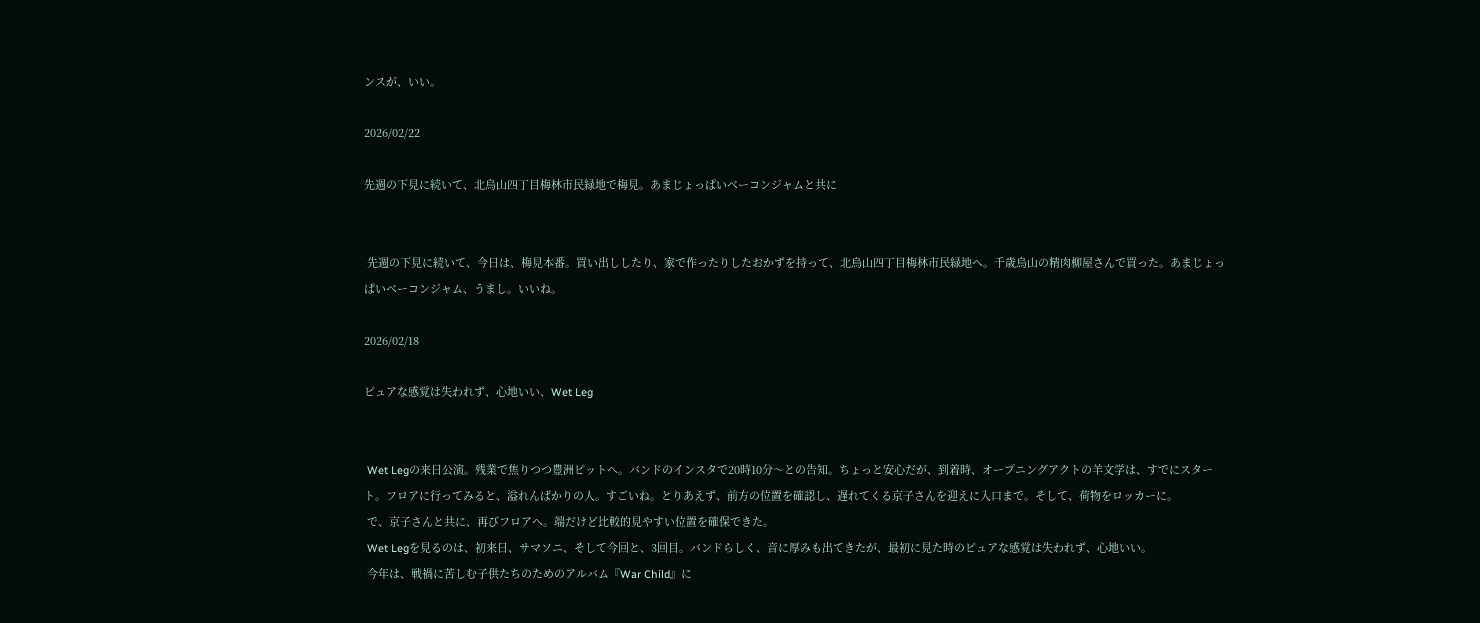ンスが、いい。

2026/02/22

先週の下見に続いて、北烏山四丁目梅林市民緑地で梅見。あまじょっぱいベーコンジャムと共に


 先週の下見に続いて、今日は、梅見本番。買い出ししたり、家で作ったりしたおかずを持って、北烏山四丁目梅林市民緑地へ。千歳烏山の精肉柳屋さんで買った。あまじょっぱいベーコンジャム、うまし。いいね。

2026/02/18

ピュアな感覚は失われず、心地いい、Wet Leg


 Wet Legの来日公演。残業で焦りつつ豊洲ピットへ。バンドのインスタで20時10分〜との告知。ちょっと安心だが、到着時、オープニングアクトの羊文学は、すでにスタート。フロアに行ってみると、溢れんばかりの人。すごいね。とりあえず、前方の位置を確認し、遅れてくる京子さんを迎えに入口まで。そして、荷物をロッカーに。
 で、京子さんと共に、再びフロアへ。端だけど比較的見やすい位置を確保できた。
 Wet Legを見るのは、初来日、サマソニ、そして今回と、3回目。バンドらしく、音に厚みも出てきたが、最初に見た時のピュアな感覚は失われず、心地いい。
 今年は、戦禍に苦しむ子供たちのためのアルバム『War Child』に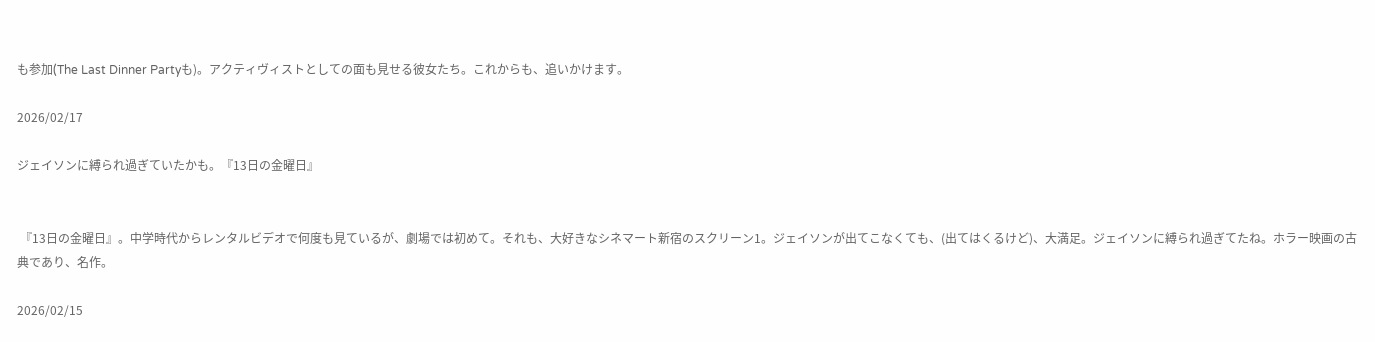も参加(The Last Dinner Partyも)。アクティヴィストとしての面も見せる彼女たち。これからも、追いかけます。

2026/02/17

ジェイソンに縛られ過ぎていたかも。『13日の金曜日』


 『13日の金曜日』。中学時代からレンタルビデオで何度も見ているが、劇場では初めて。それも、大好きなシネマート新宿のスクリーン1。ジェイソンが出てこなくても、(出てはくるけど)、大満足。ジェイソンに縛られ過ぎてたね。ホラー映画の古典であり、名作。

2026/02/15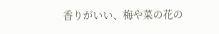香りがいい、梅や菜の花の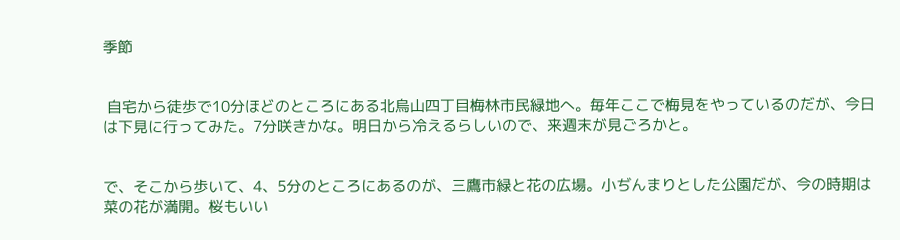季節


 自宅から徒歩で10分ほどのところにある北烏山四丁目梅林市民緑地へ。毎年ここで梅見をやっているのだが、今日は下見に行ってみた。7分咲きかな。明日から冷えるらしいので、来週末が見ごろかと。


で、そこから歩いて、4、5分のところにあるのが、三鷹市緑と花の広場。小ぢんまりとした公園だが、今の時期は菜の花が満開。桜もいい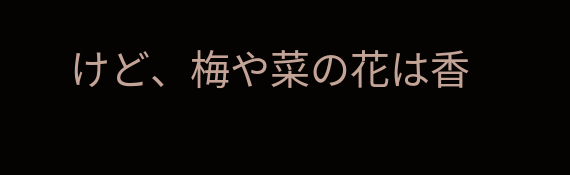けど、梅や菜の花は香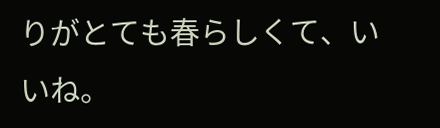りがとても春らしくて、いいね。